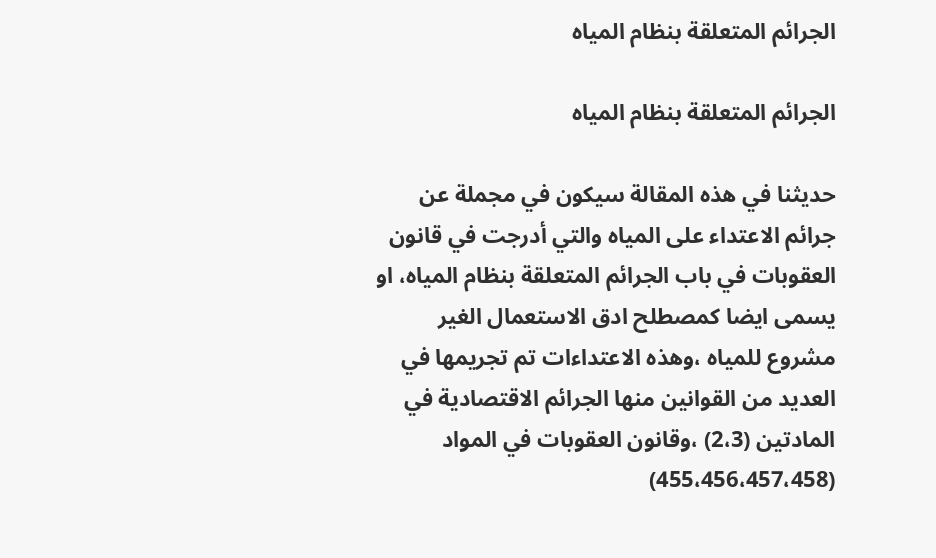الجرائم المتعلقة بنظام المياه

الجرائم المتعلقة بنظام المياه

حديثنا في هذه المقالة سيكون في مجملة عن جرائم الاعتداء على المياه والتي أدرجت في قانون العقوبات في باب الجرائم المتعلقة بنظام المياه، او يسمى ايضا كمصطلح ادق الاستعمال الغير مشروع للمياه ،وهذه الاعتداءات تم تجريمها في العديد من القوانين منها الجرائم الاقتصادية في المادتين (2،3) ،وقانون العقوبات في المواد (455،456،457،458)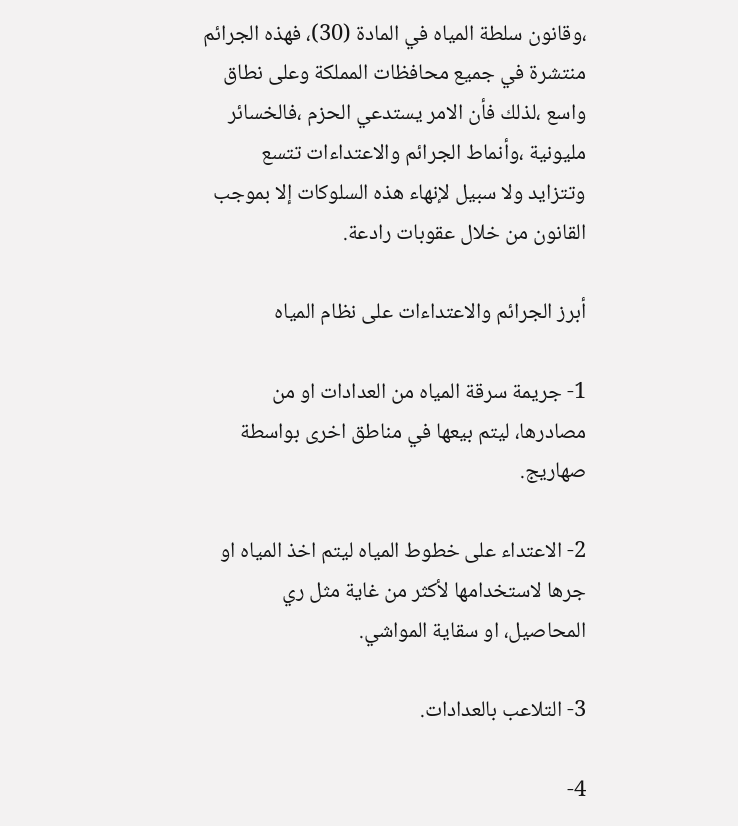،وقانون سلطة المياه في المادة (30)، فهذه الجرائم منتشرة في جميع محافظات المملكة وعلى نطاق واسع ،لذلك فأن الامر يستدعي الحزم ،فالخسائر مليونية ،وأنماط الجرائم والاعتداءات تتسع وتتزايد ولا سبيل لإنهاء هذه السلوكات إلا بموجب القانون من خلال عقوبات رادعة.

أبرز الجرائم والاعتداءات على نظام المياه

1- جريمة سرقة المياه من العدادات او من مصادرها، ليتم بيعها في مناطق اخرى بواسطة صهاريج.

2- الاعتداء على خطوط المياه ليتم اخذ المياه او جرها لاستخدامها لأكثر من غاية مثل ري المحاصيل، او سقاية المواشي.

3- التلاعب بالعدادات.

4-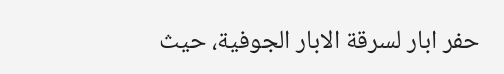حفر ابار لسرقة الابار الجوفية، حيث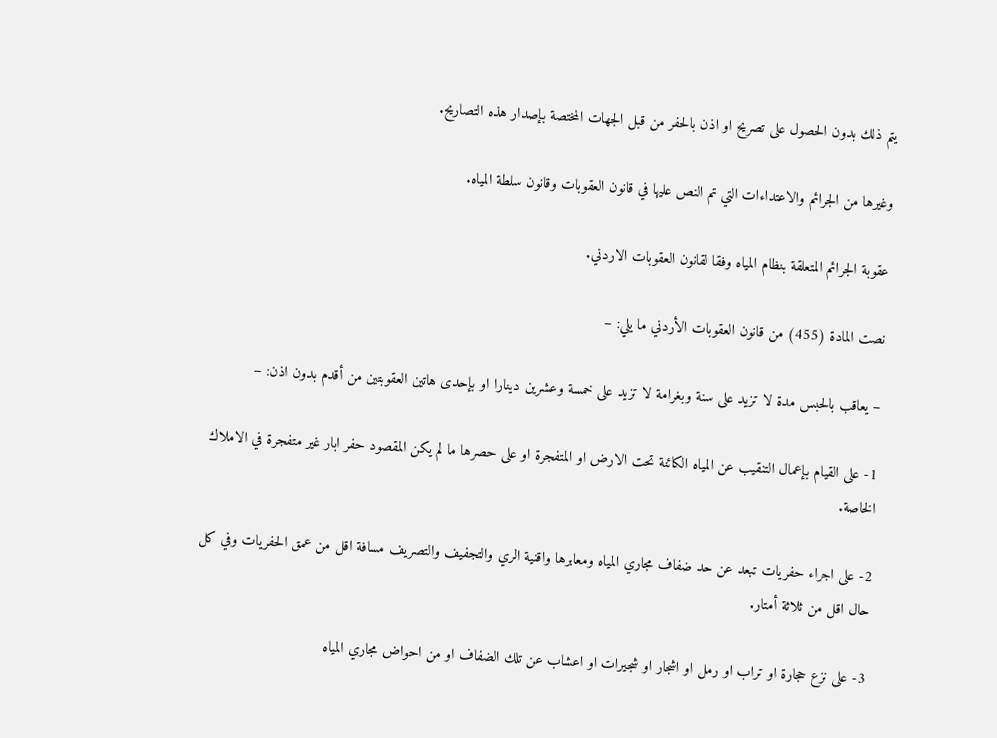يتم ذلك بدون الحصول على تصريح او اذن بالحفر من قبل الجهات المختصة بإصدار هذه التصاريح.

وغيرها من الجرائم والاعتداءات التي تم النص عليها في قانون العقوبات وقانون سلطة المياه.

عقوبة الجرائم المتعلقة بنظام المياه وفقا لقانون العقوبات الاردني.

نصت المادة (455) من قانون العقوبات الأردني ما يلي: –

– يعاقب بالحبس مدة لا تزيد على سنة وبغرامة لا تزيد على خمسة وعشرين دينارا او بإحدى هاتين العقوبتين من أقدم بدون اذن: –

1- على القيام بإعمال التنقيب عن المياه الكائنة تحت الارض او المتفجرة او على حصرها ما لم يكن المقصود حفر ابار غير متفجرة في الاملاك الخاصة.

2- على اجراء حفريات تبعد عن حد ضفاف مجاري المياه ومعابرها واقنية الري والتجفيف والتصريف مسافة اقل من عمق الحفريات وفي كل حال اقل من ثلاثة أمتار.

3- على نزع حجارة او تراب او رمل او اشجار او شجيرات او اعشاب عن تلك الضفاف او من احواض مجاري المياه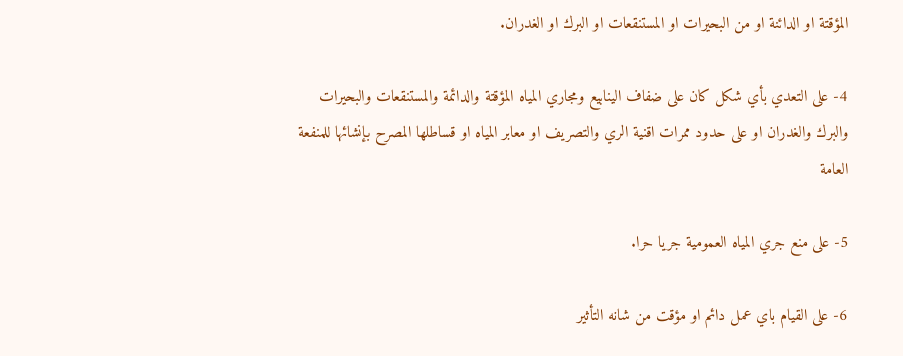المؤقتة او الدائنة او من البحيرات او المستنقعات او البرك او الغدران.

4- على التعدي بأي شكل كان على ضفاف الينابيع ومجاري المياه المؤقتة والدائمة والمستنقعات والبحيرات والبرك والغدران او على حدود ممرات اقنية الري والتصريف او معابر المياه او قساطلها المصرح بإنشائها للمنفعة العامة

5- على منع جري المياه العمومية جريا حرا.

6- على القيام باي عمل دائم او مؤقت من شانه التأثير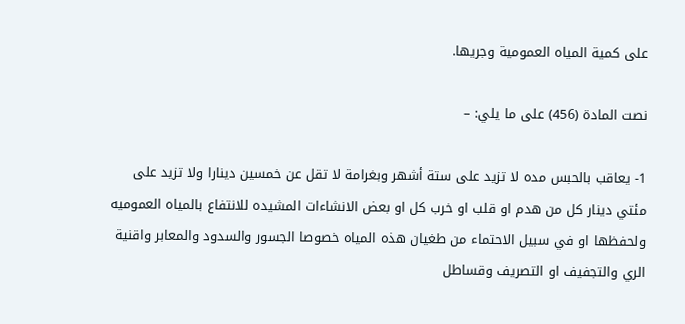على كمية المياه العمومية وجريها.

نصت المادة (456) على ما يلي: –

1- يعاقب بالحبس مده لا تزيد على ستة أشهر وبغرامة لا تقل عن خمسين دينارا ولا تزيد على مئتي دينار كل من هدم او قلب او خرب كل او بعض الانشاءات المشيده للانتفاع بالمياه العموميه ولحفظها او في سبيل الاحتماء من طغيان هذه المياه خصوصا الجسور والسدود والمعابر واقنية الري والتجفيف او التصريف وقساطل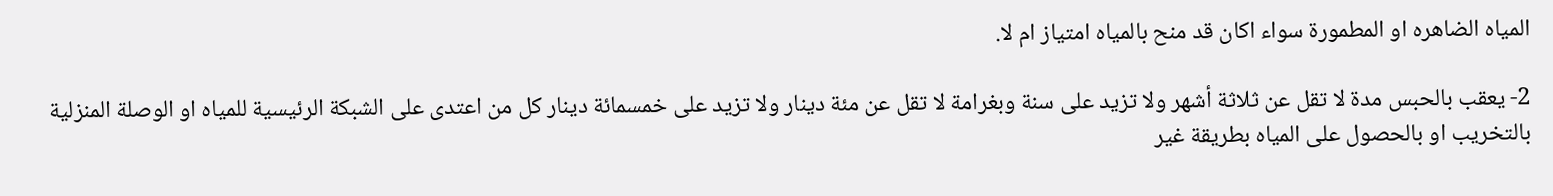المياه الضاهره او المطمورة سواء اكان قد منح بالمياه امتياز ام لا.

2- يعقب بالحبس مدة لا تقل عن ثلاثة أشهر ولا تزيد على سنة وبغرامة لا تقل عن مئة دينار ولا تزيد على خمسمائة دينار كل من اعتدى على الشبكة الرئيسية للمياه او الوصلة المنزلية بالتخريب او بالحصول على المياه بطريقة غير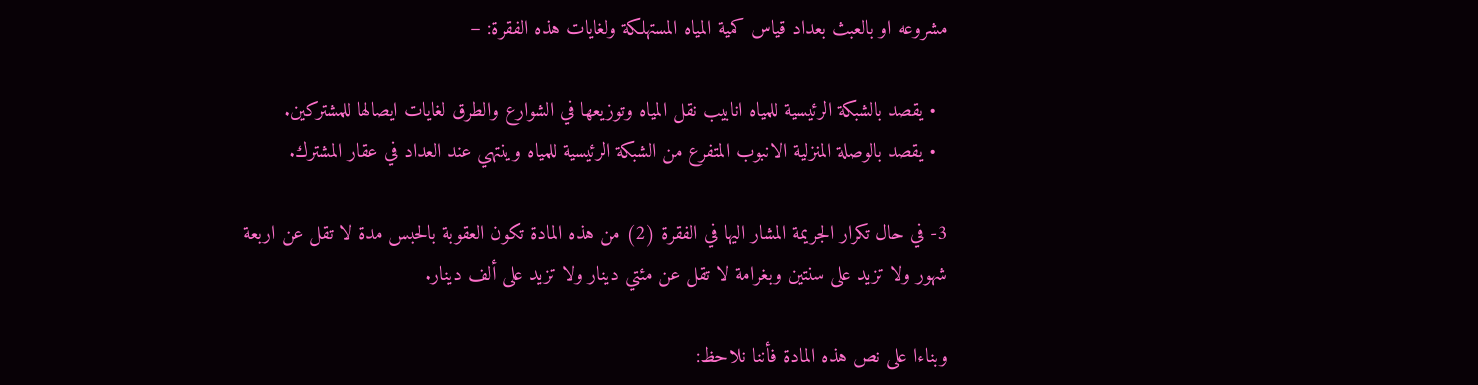مشروعه او بالعبث بعداد قياس كمية المياه المستهلكة ولغايات هذه الفقرة: –

  • يقصد بالشبكة الرئيسية للمياه انابيب نقل المياه وتوزيعها في الشوارع والطرق لغايات ايصالها للمشتركين.
  • يقصد بالوصلة المنزلية الانبوب المتفرع من الشبكة الرئيسية للمياه وينتهي عند العداد في عقار المشترك.

3- في حال تكرار الجريمة المشار اليها في الفقرة (2) من هذه المادة تكون العقوبة بالحبس مدة لا تقل عن اربعة شهور ولا تزيد على سنتين وبغرامة لا تقل عن مئتي دينار ولا تزيد على ألف دينار.

وبناءا على نص هذه المادة فأننا نلاحظ: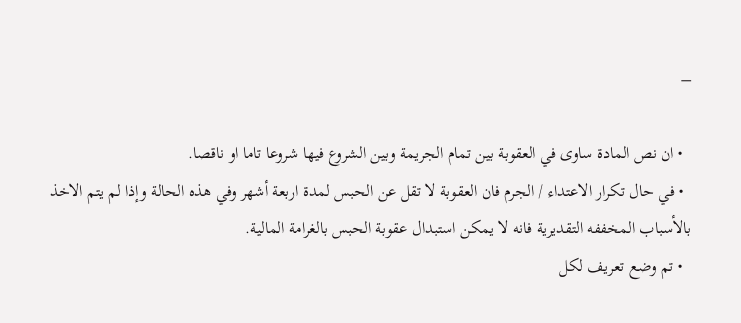–

  • ان نص المادة ساوى في العقوبة بين تمام الجريمة وبين الشروع فيها شروعا تاما او ناقصا.
  • في حال تكرار الاعتداء / الجرم فان العقوبة لا تقل عن الحبس لمدة اربعة أشهر وفي هذه الحالة وإذا لم يتم الاخذ بالأسباب المخففه التقديرية فانه لا يمكن استبدال عقوبة الحبس بالغرامة المالية.
  • تم وضع تعريف لكل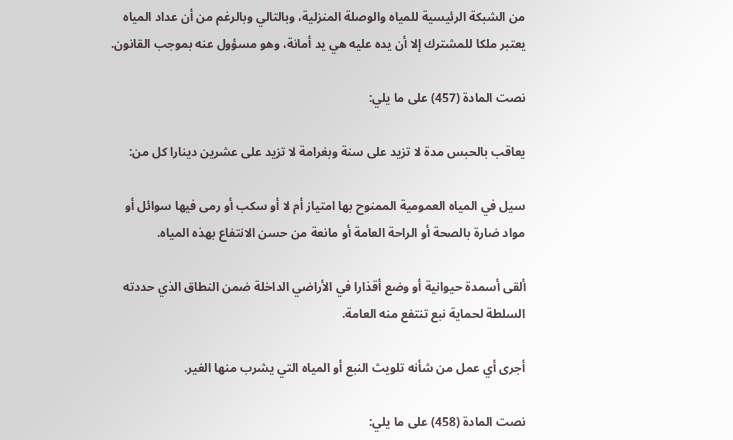من الشبكة الرئيسية للمياه والوصلة المنزلية، وبالتالي وبالرغم من أن عداد المياه يعتبر ملكا للمشترك إلا أن يده عليه هي يد أمانة، وهو مسؤول عنه بموجب القانون.

نصت المادة (457) على ما يلي:

يعاقب بالحبس مدة لا تزيد على سنة وبغرامة لا تزيد على عشرين دينارا كل من:

سيل في المياه العمومية الممنوح بها امتياز أم لا أو سكب أو رمى فيها سوائل أو مواد ضارة بالصحة أو الراحة العامة أو مانعة من حسن الانتفاع بهذه المياه.

ألقى أسمدة حيوانية أو وضع أقذارا في الأراضي الداخلة ضمن النطاق الذي حددته السلطة لحماية نبع تنتفع منه العامة.

أجرى أي عمل من شأنه تلويث النبع أو المياه التي يشرب منها الغير.

نصت المادة (458) على ما يلي: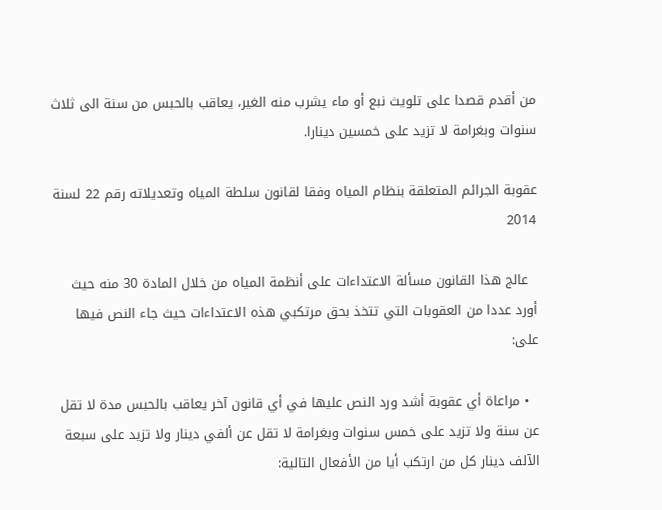من أقدم قصدا على تلويث نبع أو ماء يشرب منه الغير، يعاقب بالحبس من سنة الى ثلاث سنوات وبغرامة لا تزيد على خمسين دينارا.

عقوبة الجرائم المتعلقة بنظام المياه وفقا لقانون سلطة المياه وتعديلاته رقم 22 لسنة 2014

  عالج هذا القانون مسألة الاعتداءات على أنظمة المياه من خلال المادة 30 منه حيث أورد عددا من العقوبات التي تتخذ بحق مرتكبي هذه الاعتداءات حيث جاء النص فيها على:

  • مراعاة أي عقوبة أشد ورد النص عليها في أي قانون آخر يعاقب بالحبس مدة لا تقل عن سنة ولا تزيد على خمس سنوات وبغرامة لا تقل عن ألفي دينار ولا تزيد على سبعة الآلف دينار كل من ارتكب أيا من الأفعال التالية: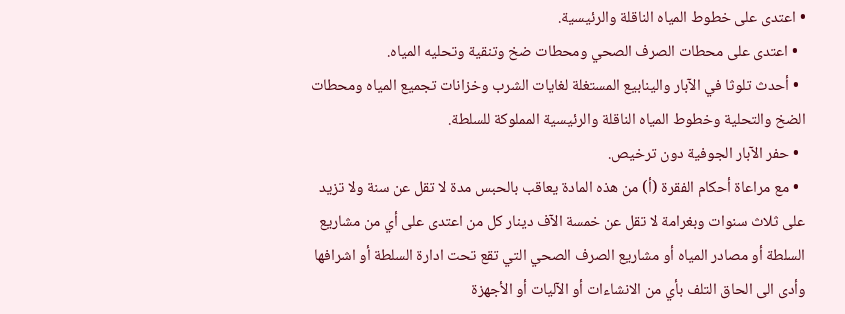• اعتدى على خطوط المياه الناقلة والرئيسية.
  • اعتدى على محطات الصرف الصحي ومحطات ضخ وتنقية وتحليه المياه.
  • أحدث تلوثا في الآبار والينابيع المستغلة لغايات الشرب وخزانات تجميع المياه ومحطات الضخ والتحلية وخطوط المياه الناقلة والرئيسية المملوكة للسلطة.
  • حفر الآبار الجوفية دون ترخيص.
  • مع مراعاة أحكام الفقرة (أ) من هذه المادة يعاقب بالحبس مدة لا تقل عن سنة ولا تزيد على ثلاث سنوات وبغرامة لا تقل عن خمسة الآف دينار كل من اعتدى على أي من مشاريع السلطة أو مصادر المياه أو مشاريع الصرف الصحي التي تقع تحت ادارة السلطة أو اشرافها وأدى الى الحاق التلف بأي من الانشاءات أو الآليات أو الأجهزة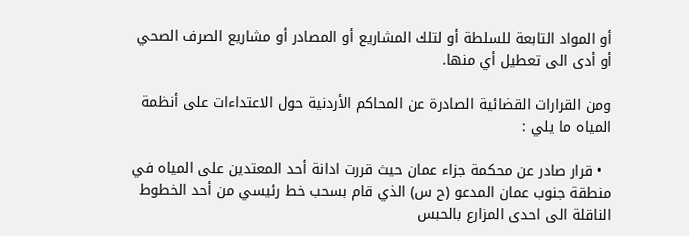أو المواد التابعة للسلطة أو لتلك المشاريع أو المصادر أو مشاريع الصرف الصحي أو أدى الى تعطيل أي منها.

ومن القرارات القضائية الصادرة عن المحاكم الأردنية حول الاعتداءات على أنظمة المياه ما يلي :

  • قرار صادر عن محكمة جزاء عمان حيث قررت ادانة أحد المعتدين على المياه في منطقة جنوب عمان المدعو (ح س) الذي قام بسحب خط رئيسي من أحد الخطوط الناقلة الى احدى المزارع بالحبس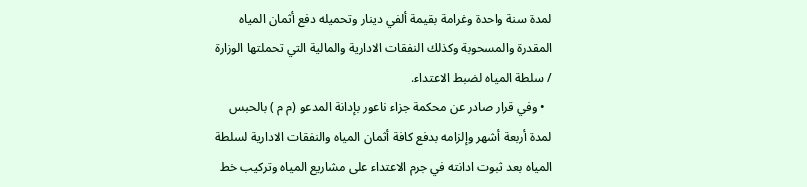لمدة سنة واحدة وغرامة بقيمة ألفي دينار وتحميله دفع أثمان المياه المقدرة والمسحوبة وكذلك النفقات الادارية والمالية التي تحملتها الوزارة / سلطة المياه لضبط الاعتداء.
  • وفي قرار صادر عن محكمة جزاء ناعور بإدانة المدعو (م م ) بالحبس لمدة أربعة أشهر وإلزامه بدفع كافة أثمان المياه والنفقات الادارية لسلطة المياه بعد ثبوت ادانته في جرم الاعتداء على مشاريع المياه وتركيب خط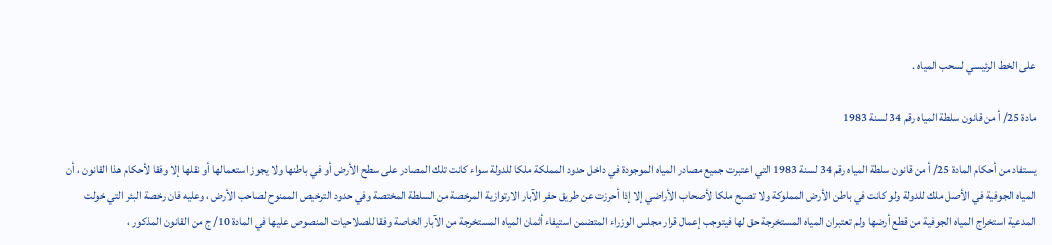على الخط الرئيسي لسحب المياه .

مادة 25/ أ من قانون سلطة المياه رقم 34 لسنة 1983

يستفاد من أحكام المادة 25/ أ من قانون سلطة المياه رقم 34 لسنة 1983 التي اعتبرت جميع مصادر المياه الموجودة في داخل حدود المملكة ملكا للدولة سواء كانت تلك المصادر على سطح الأرض أو في باطنها ولا يجوز استعمالها أو نقلها إلا وفقا لأحكام هذا القانون ، أن المياه الجوفية في الأصل ملك للدولة ولو كانت في باطن الأرض المملوكة ولا تصبح ملكا لأصحاب الأراضي إلا إذا أحرزت عن طريق حفر الآبار الارتوازية المرخصة من السلطة المختصة وفي حدود الترخيص الممنوح لصاحب الأرض ، وعليه فان رخصة البئر التي خولت المدعية استخراج المياه الجوفية من قطع أرضها ولم تعتبران المياه المستخرجة حق لها فيتوجب إعمال قرار مجلس الوزراء المتضمن استيفاء أثمان المياه المستخرجة من الآبار الخاصة وفقا للصلاحيات المنصوص عليها في المادة 10/ ج من القانون المذكور ،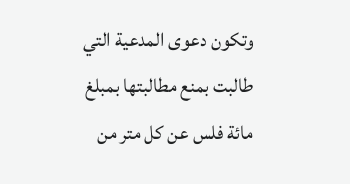وتكون دعوى المدعية التي طالبت بمنع مطالبتها بمبلغ مائة فلس عن كل متر من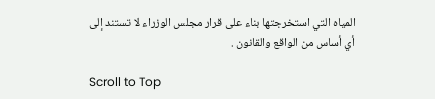المياه التي استخرجتها بناء على قرار مجلس الوزراء لا تستند إلى أي أساس من الواقع والقانون .

Scroll to Top